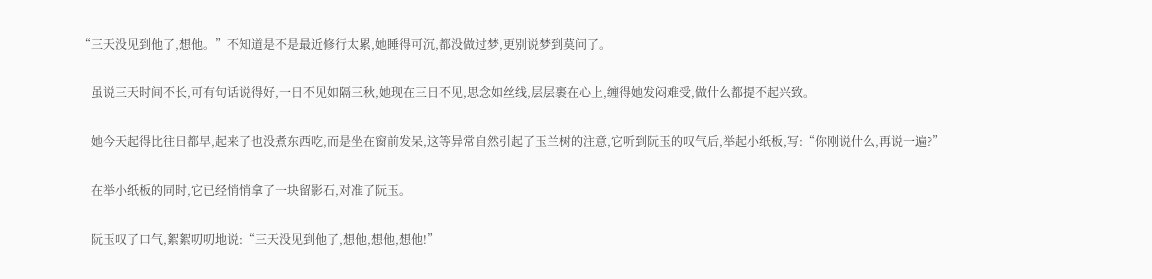“三天没见到他了,想他。”不知道是不是最近修行太累,她睡得可沉,都没做过梦,更别说梦到莫问了。

    虽说三天时间不长,可有句话说得好,一日不见如隔三秋,她现在三日不见,思念如丝线,层层裹在心上,缠得她发闷难受,做什么都提不起兴致。

    她今天起得比往日都早,起来了也没煮东西吃,而是坐在窗前发呆,这等异常自然引起了玉兰树的注意,它听到阮玉的叹气后,举起小纸板,写:“你刚说什么,再说一遍?”

    在举小纸板的同时,它已经悄悄拿了一块留影石,对准了阮玉。

    阮玉叹了口气,絮絮叨叨地说:“三天没见到他了,想他,想他,想他!”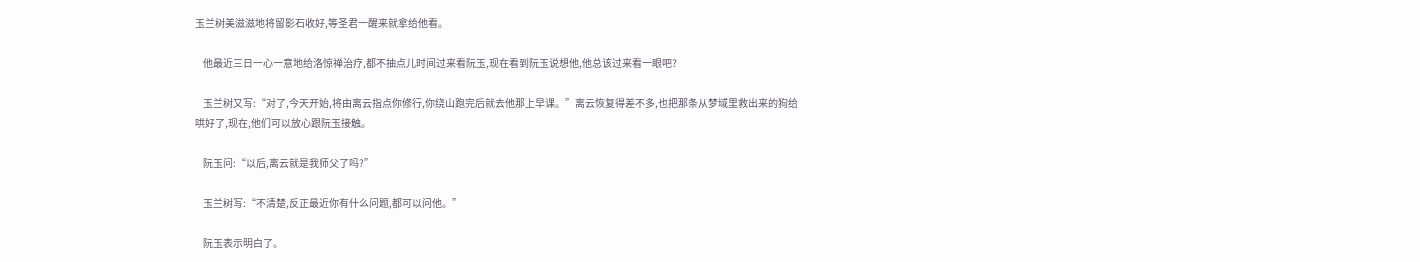玉兰树美滋滋地将留影石收好,等圣君一醒来就拿给他看。

    他最近三日一心一意地给洛惊禅治疗,都不抽点儿时间过来看阮玉,现在看到阮玉说想他,他总该过来看一眼吧?

    玉兰树又写:“对了,今天开始,将由离云指点你修行,你绕山跑完后就去他那上早课。”离云恢复得差不多,也把那条从梦域里救出来的狗给哄好了,现在,他们可以放心跟阮玉接触。

    阮玉问:“以后,离云就是我师父了吗?”

    玉兰树写:“不清楚,反正最近你有什么问题,都可以问他。”

    阮玉表示明白了。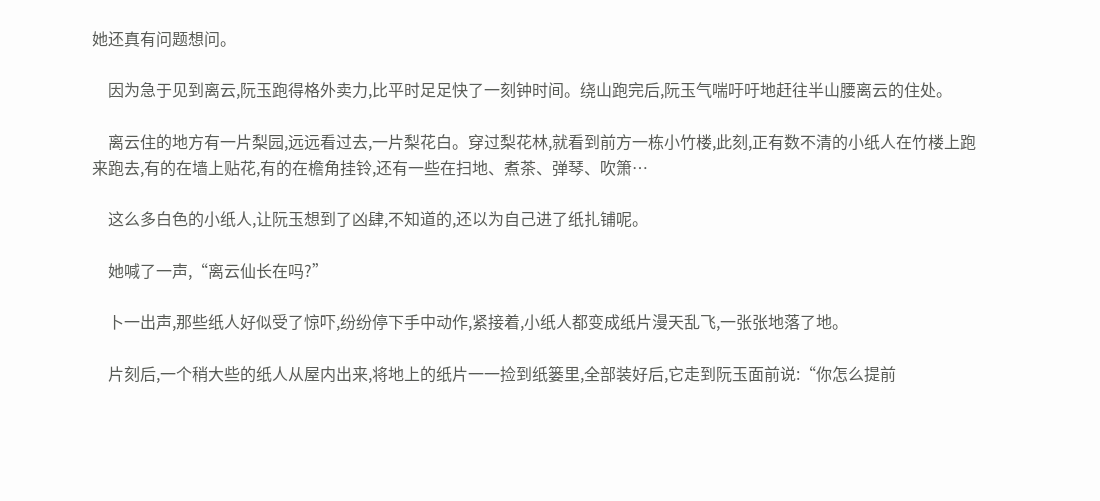她还真有问题想问。

    因为急于见到离云,阮玉跑得格外卖力,比平时足足快了一刻钟时间。绕山跑完后,阮玉气喘吁吁地赶往半山腰离云的住处。

    离云住的地方有一片梨园,远远看过去,一片梨花白。穿过梨花林,就看到前方一栋小竹楼,此刻,正有数不清的小纸人在竹楼上跑来跑去,有的在墙上贴花,有的在檐角挂铃,还有一些在扫地、煮茶、弹琴、吹箫…

    这么多白色的小纸人,让阮玉想到了凶肆,不知道的,还以为自己进了纸扎铺呢。

    她喊了一声,“离云仙长在吗?”

    卜一出声,那些纸人好似受了惊吓,纷纷停下手中动作,紧接着,小纸人都变成纸片漫天乱飞,一张张地落了地。

    片刻后,一个稍大些的纸人从屋内出来,将地上的纸片一一捡到纸篓里,全部装好后,它走到阮玉面前说:“你怎么提前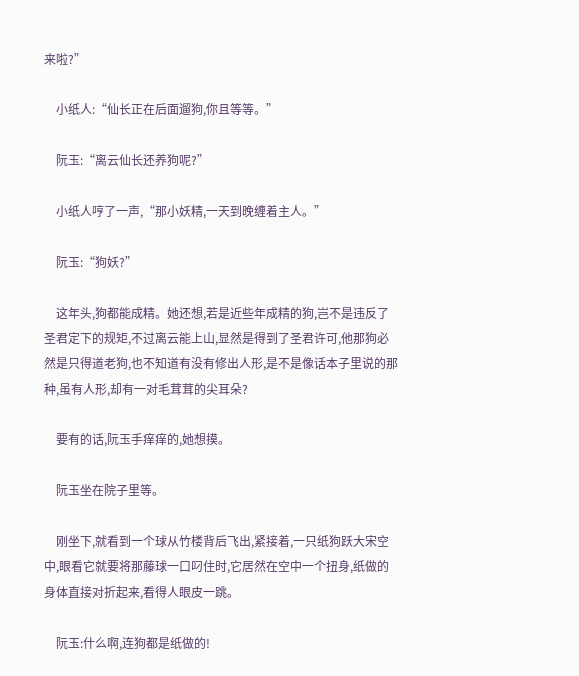来啦?”

    小纸人:“仙长正在后面遛狗,你且等等。”

    阮玉:“离云仙长还养狗呢?”

    小纸人哼了一声,“那小妖精,一天到晚缠着主人。”

    阮玉:“狗妖?”

    这年头,狗都能成精。她还想,若是近些年成精的狗,岂不是违反了圣君定下的规矩,不过离云能上山,显然是得到了圣君许可,他那狗必然是只得道老狗,也不知道有没有修出人形,是不是像话本子里说的那种,虽有人形,却有一对毛茸茸的尖耳朵?

    要有的话,阮玉手痒痒的,她想摸。

    阮玉坐在院子里等。

    刚坐下,就看到一个球从竹楼背后飞出,紧接着,一只纸狗跃大宋空中,眼看它就要将那藤球一口叼住时,它居然在空中一个扭身,纸做的身体直接对折起来,看得人眼皮一跳。

    阮玉:什么啊,连狗都是纸做的!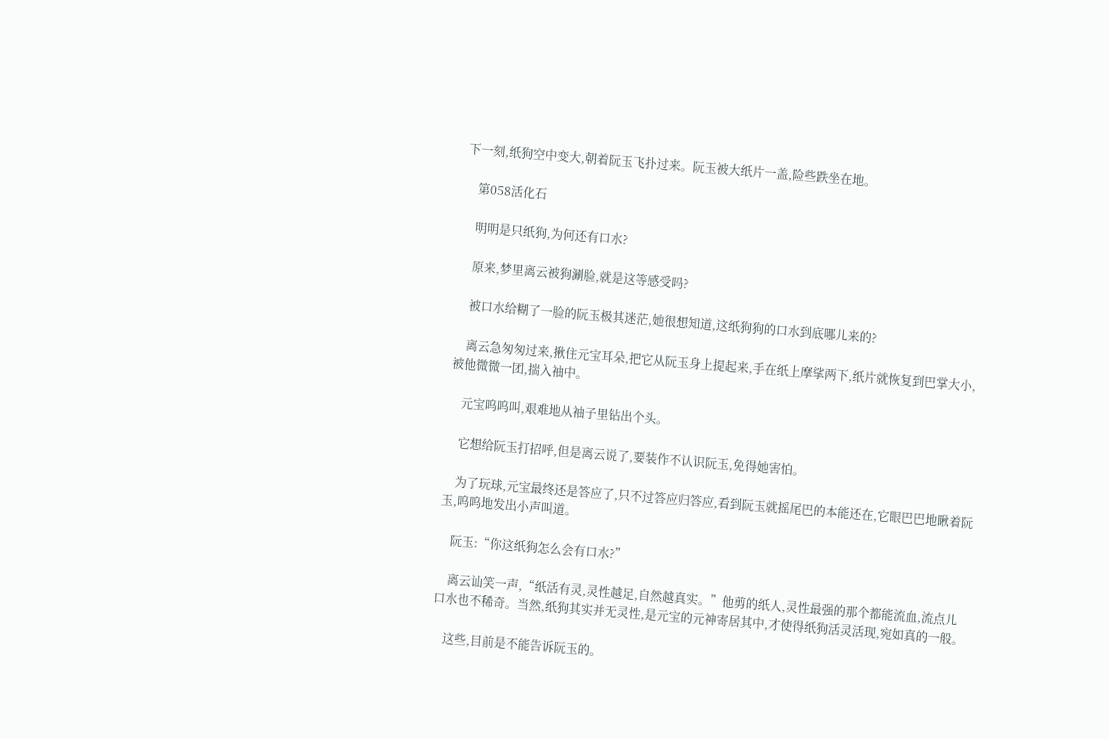下一刻,纸狗空中变大,朝着阮玉飞扑过来。阮玉被大纸片一盖,险些跌坐在地。

    第058活化石

    明明是只纸狗,为何还有口水?

    原来,梦里离云被狗涮脸,就是这等感受吗?

    被口水给糊了一脸的阮玉极其迷茫,她很想知道,这纸狗狗的口水到底哪儿来的?

    离云急匆匆过来,揪住元宝耳朵,把它从阮玉身上提起来,手在纸上摩挲两下,纸片就恢复到巴掌大小,被他微微一团,揣入袖中。

    元宝呜呜叫,艰难地从袖子里钻出个头。

    它想给阮玉打招呼,但是离云说了,要装作不认识阮玉,免得她害怕。

    为了玩球,元宝最终还是答应了,只不过答应归答应,看到阮玉就摇尾巴的本能还在,它眼巴巴地瞅着阮玉,呜呜地发出小声叫道。

    阮玉:“你这纸狗怎么会有口水?”

    离云讪笑一声,“纸活有灵,灵性越足,自然越真实。”他剪的纸人,灵性最强的那个都能流血,流点儿口水也不稀奇。当然,纸狗其实并无灵性,是元宝的元神寄居其中,才使得纸狗活灵活现,宛如真的一般。

    这些,目前是不能告诉阮玉的。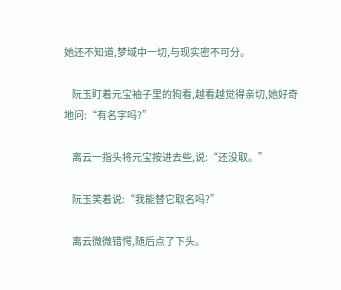她还不知道,梦域中一切,与现实密不可分。

    阮玉盯着元宝袖子里的狗看,越看越觉得亲切,她好奇地问:“有名字吗?”

    离云一指头将元宝按进去些,说:“还没取。”

    阮玉笑着说:“我能替它取名吗?”

    离云微微错愕,随后点了下头。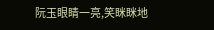阮玉眼睛一亮,笑眯眯地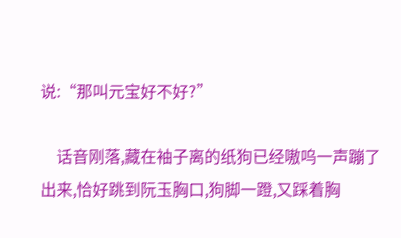说:“那叫元宝好不好?”

    话音刚落,藏在袖子离的纸狗已经嗷呜一声蹦了出来,恰好跳到阮玉胸口,狗脚一蹬,又踩着胸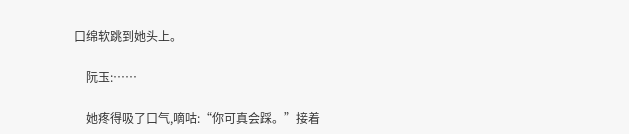口绵软跳到她头上。

    阮玉:……

    她疼得吸了口气,嘀咕:“你可真会踩。”接着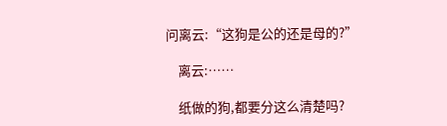问离云:“这狗是公的还是母的?”

    离云:……

    纸做的狗,都要分这么清楚吗?